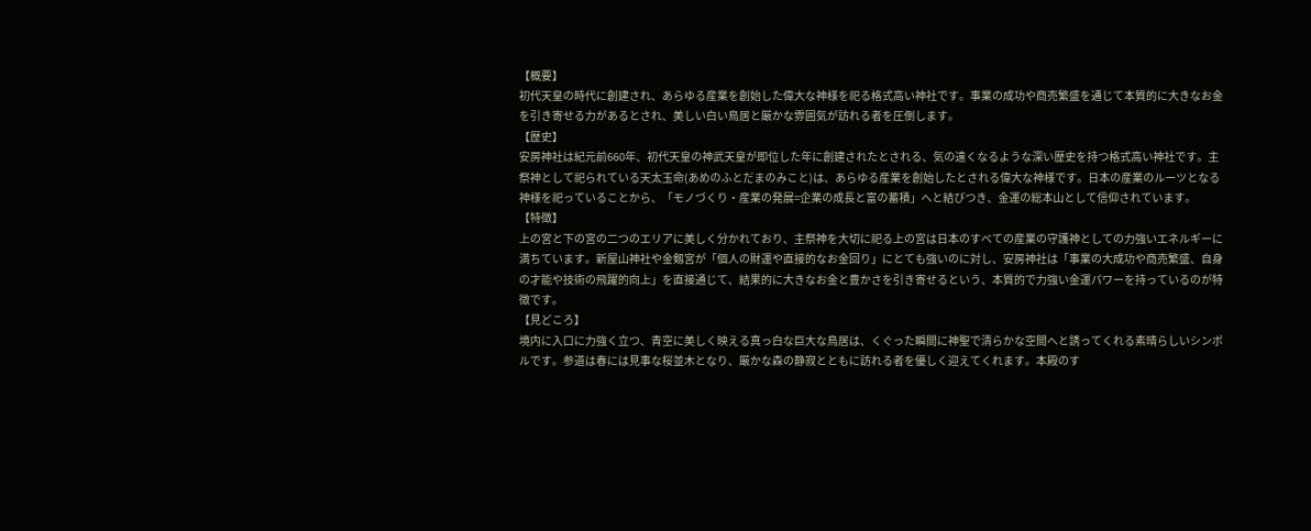【概要】
初代天皇の時代に創建され、あらゆる産業を創始した偉大な神様を祀る格式高い神社です。事業の成功や商売繁盛を通じて本質的に大きなお金を引き寄せる力があるとされ、美しい白い鳥居と厳かな雰囲気が訪れる者を圧倒します。
【歴史】
安房神社は紀元前660年、初代天皇の神武天皇が即位した年に創建されたとされる、気の遠くなるような深い歴史を持つ格式高い神社です。主祭神として祀られている天太玉命(あめのふとだまのみこと)は、あらゆる産業を創始したとされる偉大な神様です。日本の産業のルーツとなる神様を祀っていることから、「モノづくり・産業の発展=企業の成長と富の蓄積」へと結びつき、金運の総本山として信仰されています。
【特徴】
上の宮と下の宮の二つのエリアに美しく分かれており、主祭神を大切に祀る上の宮は日本のすべての産業の守護神としての力強いエネルギーに満ちています。新屋山神社や金剱宮が「個人の財運や直接的なお金回り」にとても強いのに対し、安房神社は「事業の大成功や商売繁盛、自身の才能や技術の飛躍的向上」を直接通じて、結果的に大きなお金と豊かさを引き寄せるという、本質的で力強い金運パワーを持っているのが特徴です。
【見どころ】
境内に入口に力強く立つ、青空に美しく映える真っ白な巨大な鳥居は、くぐった瞬間に神聖で清らかな空間へと誘ってくれる素晴らしいシンボルです。参道は春には見事な桜並木となり、厳かな森の静寂とともに訪れる者を優しく迎えてくれます。本殿のす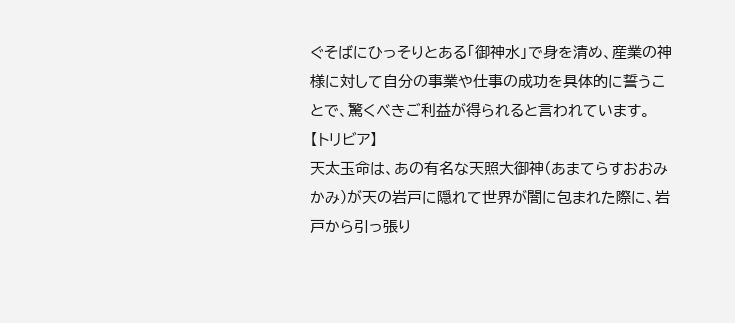ぐそばにひっそりとある「御神水」で身を清め、産業の神様に対して自分の事業や仕事の成功を具体的に誓うことで、驚くべきご利益が得られると言われています。
【トリビア】
天太玉命は、あの有名な天照大御神(あまてらすおおみかみ)が天の岩戸に隠れて世界が闇に包まれた際に、岩戸から引っ張り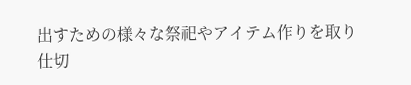出すための様々な祭祀やアイテム作りを取り仕切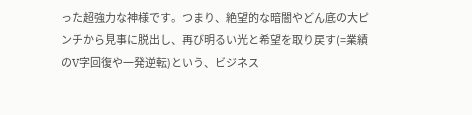った超強力な神様です。つまり、絶望的な暗闇やどん底の大ピンチから見事に脱出し、再び明るい光と希望を取り戻す(=業績のV字回復や一発逆転)という、ビジネス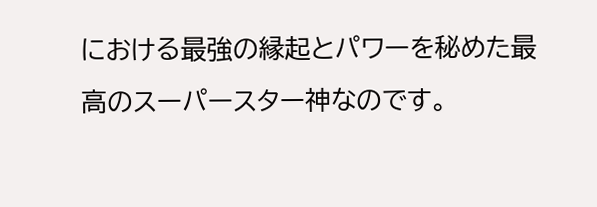における最強の縁起とパワーを秘めた最高のスーパースター神なのです。